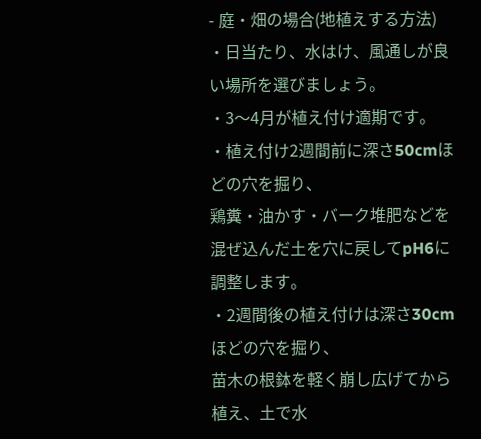- 庭・畑の場合(地植えする方法)
・日当たり、水はけ、風通しが良い場所を選びましょう。
・3〜4月が植え付け適期です。
・植え付け2週間前に深さ50cmほどの穴を掘り、
鶏糞・油かす・バーク堆肥などを混ぜ込んだ土を穴に戻してpH6に調整します。
・2週間後の植え付けは深さ30cmほどの穴を掘り、
苗木の根鉢を軽く崩し広げてから植え、土で水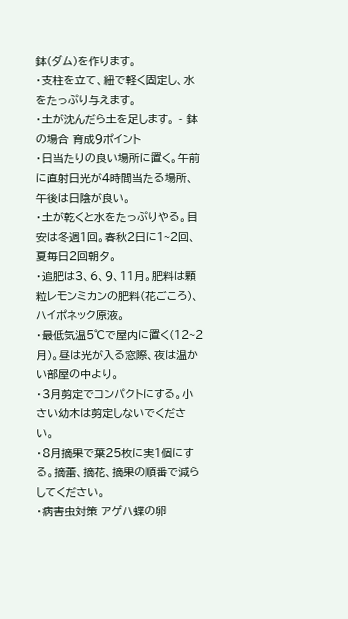鉢(ダム)を作ります。
・支柱を立て、紐で軽く固定し、水をたっぷり与えます。
・土が沈んだら土を足します。 - 鉢の場合 育成9ポイント
・日当たりの良い場所に置く。午前に直射日光が4時間当たる場所、午後は日陰が良い。
・土が乾くと水をたっぷりやる。目安は冬週1回。春秋2日に1~2回、夏毎日2回朝夕。
・追肥は3、6、9、11月。肥料は顆粒レモンミカンの肥料(花ごころ)、ハイポネック原液。
・最低気温5℃で屋内に置く(12~2月)。昼は光が入る窓際、夜は温かい部屋の中より。
・3月剪定でコンパクトにする。小さい幼木は剪定しないでください。
・8月摘果で葉25枚に実1個にする。摘蕾、摘花、摘果の順番で減らしてください。
・病害虫対策 アゲハ蝶の卵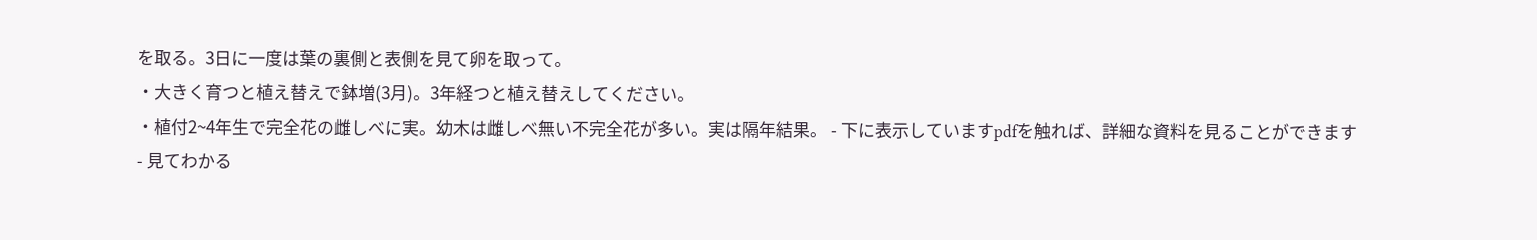を取る。3日に一度は葉の裏側と表側を見て卵を取って。
・大きく育つと植え替えで鉢増(3月)。3年経つと植え替えしてください。
・植付2~4年生で完全花の雌しべに実。幼木は雌しべ無い不完全花が多い。実は隔年結果。 - 下に表示していますpdfを触れば、詳細な資料を見ることができます
- 見てわかる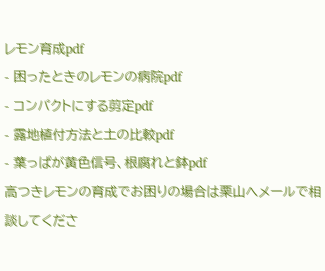レモン育成pdf
- 困ったときのレモンの病院pdf
- コンパクトにする剪定pdf
- 露地植付方法と土の比較pdf
- 葉っぱが黄色信号、根腐れと鉢pdf
高つきレモンの育成でお困りの場合は栗山へメールで相談してくださ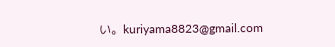い。kuriyama8823@gmail.com